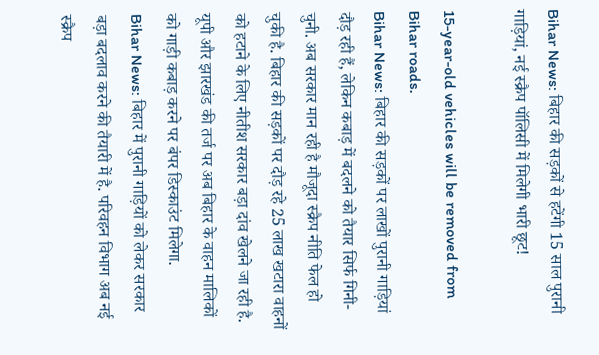Bihar News: बिहार की सड़कों से हटेंगी 15 साल पुरानी गाड़ियां, नई स्क्रैप पॉलिसी में मिलेगी भारी छूट!

15-year-old vehicles will be removed from Bihar roads.
Bihar News: बिहार की सड़कों पर लाखों पुरानी गाड़ियां दौड़ रही हैं, लेकिन कबाड़ में बदलने को तैयार सिर्फ गिनी-चुनी. अब सरकार मान रही है मौजूदा स्क्रैप नीति फेल हो चुकी है. बिहार की सड़कों पर दौड़ रहे 25 लाख खटारा वाहनों को हटाने के लिए नीतीश सरकार बड़ा दांव खेलने जा रही है. यूपी और झारखंड की तर्ज पर अब बिहार के वाहन मालिकों को गाड़ी कबाड़ करने पर बंपर डिस्काउंट मिलेगा.
Bihar News: बिहार में पुरानी गाड़ियों को लेकर सरकार बड़ा बदलाव करने की तैयारी में है. परिवहन विभाग अब नई स्क्रैप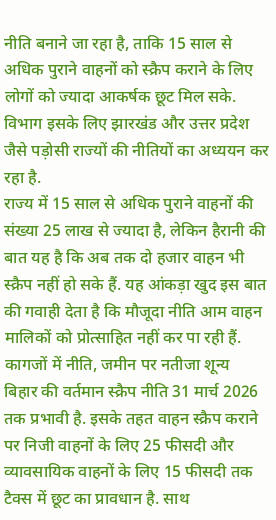नीति बनाने जा रहा है, ताकि 15 साल से अधिक पुराने वाहनों को स्क्रैप कराने के लिए लोगों को ज्यादा आकर्षक छूट मिल सके. विभाग इसके लिए झारखंड और उत्तर प्रदेश जैसे पड़ोसी राज्यों की नीतियों का अध्ययन कर रहा है.
राज्य में 15 साल से अधिक पुराने वाहनों की संख्या 25 लाख से ज्यादा है, लेकिन हैरानी की बात यह है कि अब तक दो हजार वाहन भी स्क्रैप नहीं हो सके हैं. यह आंकड़ा खुद इस बात की गवाही देता है कि मौजूदा नीति आम वाहन मालिकों को प्रोत्साहित नहीं कर पा रही हैं.
कागजों में नीति, जमीन पर नतीजा शून्य
बिहार की वर्तमान स्क्रैप नीति 31 मार्च 2026 तक प्रभावी है. इसके तहत वाहन स्क्रैप कराने पर निजी वाहनों के लिए 25 फीसदी और व्यावसायिक वाहनों के लिए 15 फीसदी तक टैक्स में छूट का प्रावधान है. साथ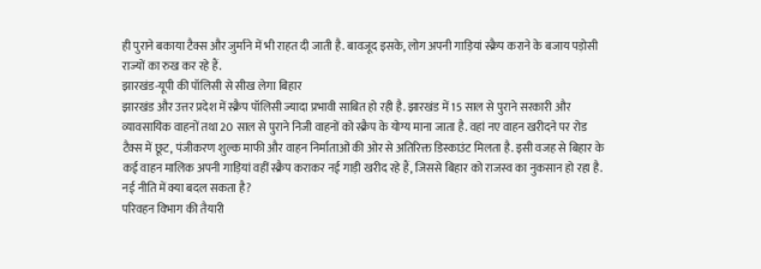ही पुराने बकाया टैक्स और जुर्माने में भी राहत दी जाती है. बावजूद इसके, लोग अपनी गाड़ियां स्क्रैप कराने के बजाय पड़ोसी राज्यों का रुख कर रहे हैं.
झारखंड-यूपी की पॉलिसी से सीख लेगा बिहार
झारखंड और उत्तर प्रदेश में स्क्रैप पॉलिसी ज्यादा प्रभावी साबित हो रही है. झारखंड में 15 साल से पुराने सरकारी और व्यावसायिक वाहनों तथा 20 साल से पुराने निजी वाहनों को स्क्रैप के योग्य माना जाता है. वहां नए वाहन खरीदने पर रोड टैक्स में छूट, पंजीकरण शुल्क माफी और वाहन निर्माताओं की ओर से अतिरिक्त डिस्काउंट मिलता है. इसी वजह से बिहार के कई वाहन मालिक अपनी गाड़ियां वहीं स्क्रैप कराकर नई गाड़ी खरीद रहे हैं, जिससे बिहार को राजस्व का नुकसान हो रहा है.
नई नीति में क्या बदल सकता है?
परिवहन विभाग की तैयारी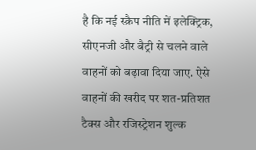है कि नई स्क्रैप नीति में इलेक्ट्रिक, सीएनजी और बैट्री से चलने वाले वाहनों को बढ़ावा दिया जाए. ऐसे वाहनों की खरीद पर शत-प्रतिशत टैक्स और रजिस्ट्रेशन शुल्क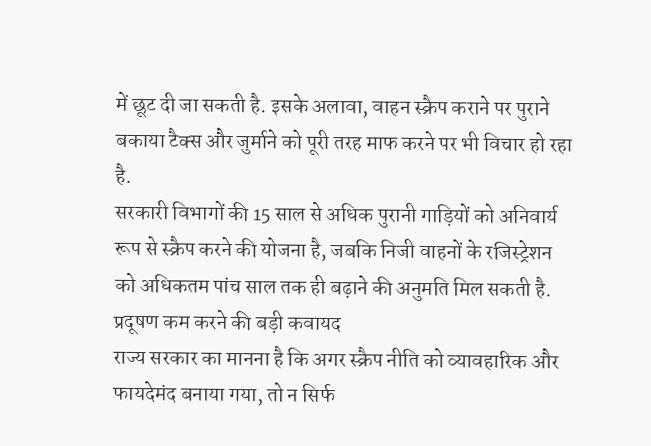में छूट दी जा सकती है. इसके अलावा, वाहन स्क्रैप कराने पर पुराने बकाया टैक्स और जुर्माने को पूरी तरह माफ करने पर भी विचार हो रहा है.
सरकारी विभागों की 15 साल से अधिक पुरानी गाड़ियों को अनिवार्य रूप से स्क्रैप करने की योजना है, जबकि निजी वाहनों के रजिस्ट्रेशन को अधिकतम पांच साल तक ही बढ़ाने की अनुमति मिल सकती है.
प्रदूषण कम करने की बड़ी कवायद
राज्य सरकार का मानना है कि अगर स्क्रैप नीति को व्यावहारिक और फायदेमंद बनाया गया, तो न सिर्फ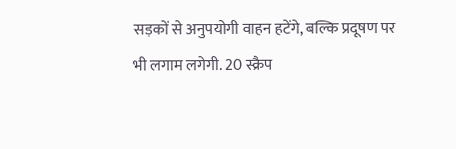सड़कों से अनुपयोगी वाहन हटेंगे, बल्कि प्रदूषण पर भी लगाम लगेगी. 20 स्क्रैप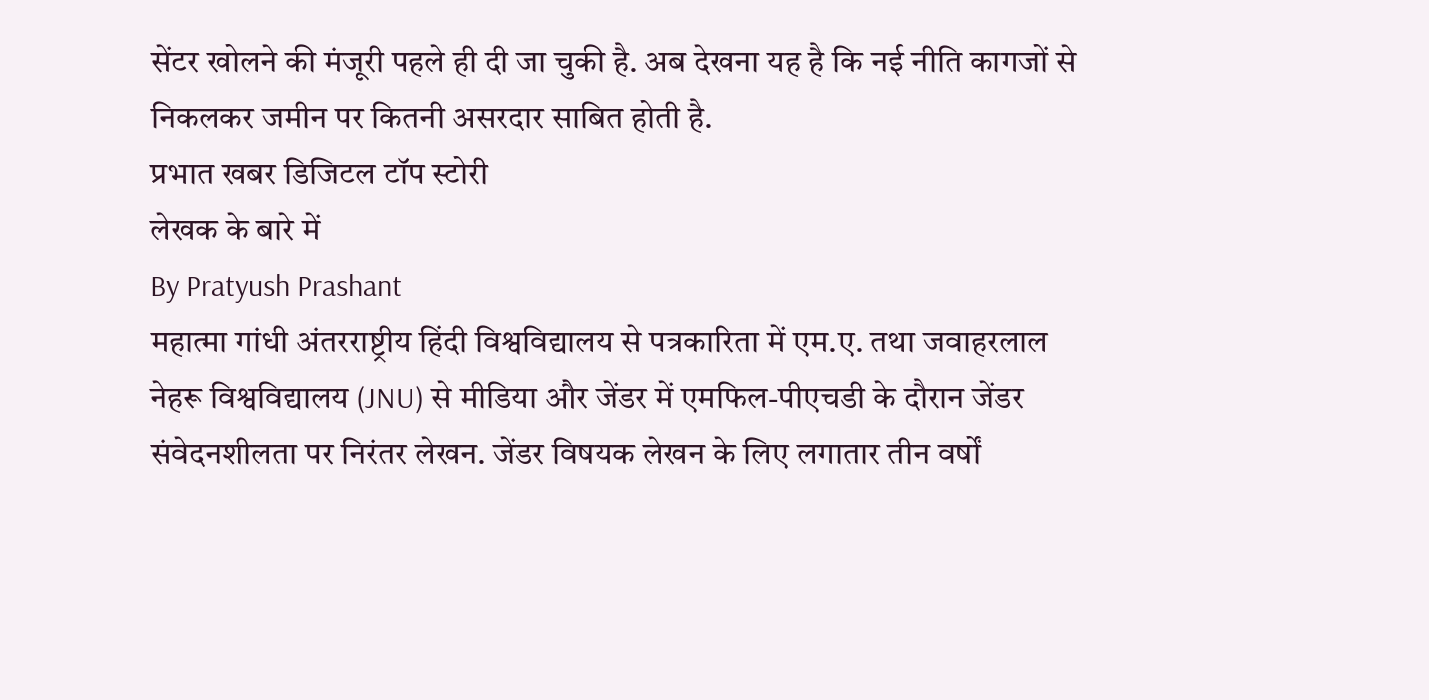सेंटर खोलने की मंजूरी पहले ही दी जा चुकी है. अब देखना यह है कि नई नीति कागजों से निकलकर जमीन पर कितनी असरदार साबित होती है.
प्रभात खबर डिजिटल टॉप स्टोरी
लेखक के बारे में
By Pratyush Prashant
महात्मा गांधी अंतरराष्ट्रीय हिंदी विश्वविद्यालय से पत्रकारिता में एम.ए. तथा जवाहरलाल नेहरू विश्वविद्यालय (JNU) से मीडिया और जेंडर में एमफिल-पीएचडी के दौरान जेंडर संवेदनशीलता पर निरंतर लेखन. जेंडर विषयक लेखन के लिए लगातार तीन वर्षों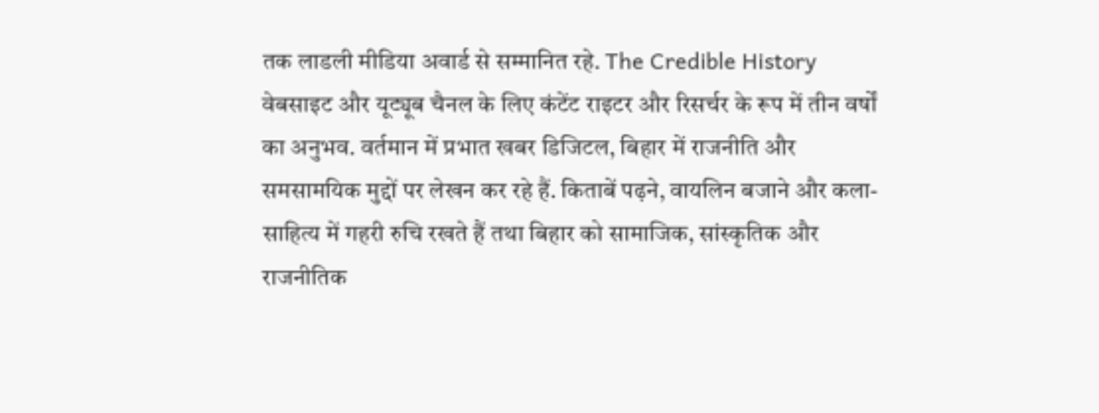तक लाडली मीडिया अवार्ड से सम्मानित रहे. The Credible History वेबसाइट और यूट्यूब चैनल के लिए कंटेंट राइटर और रिसर्चर के रूप में तीन वर्षों का अनुभव. वर्तमान में प्रभात खबर डिजिटल, बिहार में राजनीति और समसामयिक मुद्दों पर लेखन कर रहे हैं. किताबें पढ़ने, वायलिन बजाने और कला-साहित्य में गहरी रुचि रखते हैं तथा बिहार को सामाजिक, सांस्कृतिक और राजनीतिक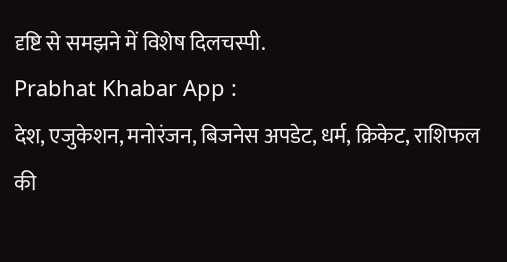दृष्टि से समझने में विशेष दिलचस्पी.
Prabhat Khabar App :
देश, एजुकेशन, मनोरंजन, बिजनेस अपडेट, धर्म, क्रिकेट, राशिफल की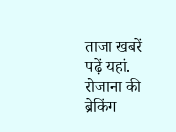ताजा खबरें पढ़ें यहां. रोजाना की ब्रेकिंग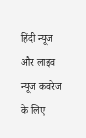हिंदी न्यूज और लाइव न्यूज कवरेज के लिए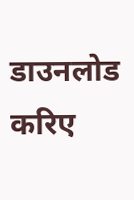डाउनलोड करिए